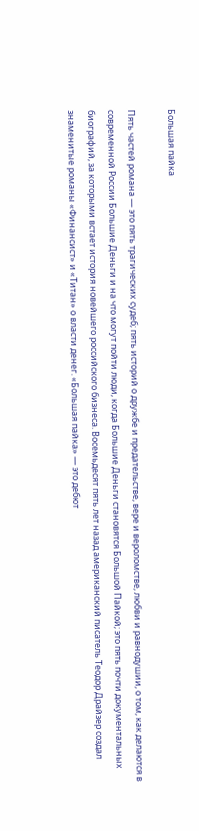Большая пайка

Пять частей романа — это пять трагических судеб; пять историй о дружбе и предательстве, вере и вероломстве, любви и равнодушии, о том, как делаются в современной России Большие Деньги и на что могут пойти люди, когда Большие Деньги становятся Большой Пайкой; это пять почти документальных биографий, за которыми встает история новейшего российского бизнеса. Восемьдесят пять лет назад американский писатель Теодор Драйзер создал знаменитые романы «Финансист» и «Титан» о власти денег. «Большая пайка» — это дебют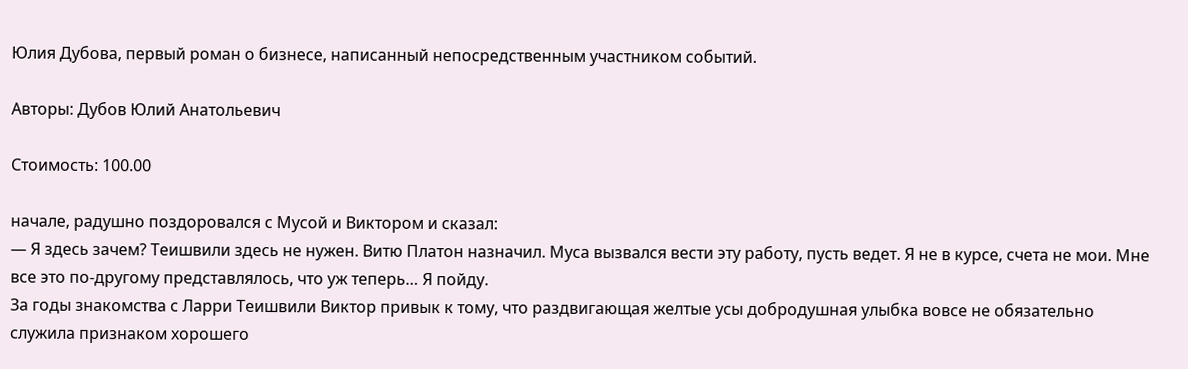Юлия Дубова, первый роман о бизнесе, написанный непосредственным участником событий.

Авторы: Дубов Юлий Анатольевич

Стоимость: 100.00

начале, радушно поздоровался с Мусой и Виктором и сказал:
— Я здесь зачем? Теишвили здесь не нужен. Витю Платон назначил. Муса вызвался вести эту работу, пусть ведет. Я не в курсе, счета не мои. Мне все это по-другому представлялось, что уж теперь… Я пойду.
За годы знакомства с Ларри Теишвили Виктор привык к тому, что раздвигающая желтые усы добродушная улыбка вовсе не обязательно служила признаком хорошего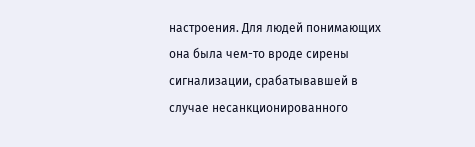настроения. Для людей понимающих она была чем-то вроде сирены сигнализации, срабатывавшей в случае несанкционированного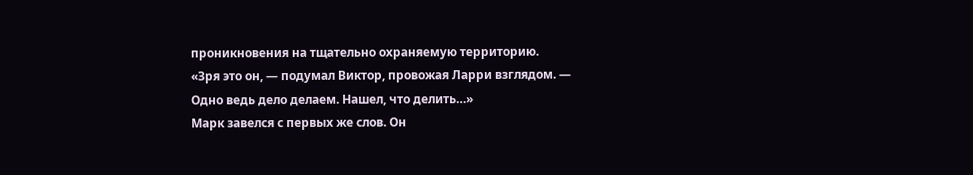проникновения на тщательно охраняемую территорию.
«Зря это он, — подумал Виктор, провожая Ларри взглядом. — Одно ведь дело делаем. Нашел, что делить…»
Марк завелся с первых же слов. Он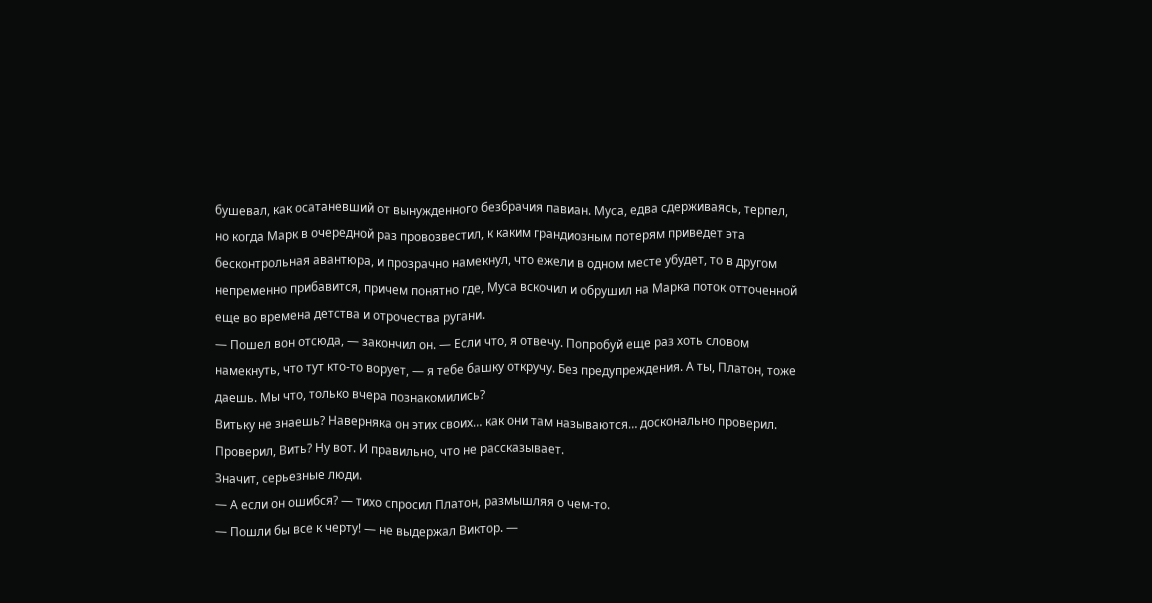бушевал, как осатаневший от вынужденного безбрачия павиан. Муса, едва сдерживаясь, терпел, но когда Марк в очередной раз провозвестил, к каким грандиозным потерям приведет эта бесконтрольная авантюра, и прозрачно намекнул, что ежели в одном месте убудет, то в другом непременно прибавится, причем понятно где, Муса вскочил и обрушил на Марка поток отточенной еще во времена детства и отрочества ругани.
— Пошел вон отсюда, — закончил он. — Если что, я отвечу. Попробуй еще раз хоть словом намекнуть, что тут кто-то ворует, — я тебе башку откручу. Без предупреждения. А ты, Платон, тоже даешь. Мы что, только вчера познакомились?
Витьку не знаешь? Наверняка он этих своих… как они там называются… досконально проверил. Проверил, Вить? Ну вот. И правильно, что не рассказывает.
Значит, серьезные люди.
— А если он ошибся? — тихо спросил Платон, размышляя о чем-то.
— Пошли бы все к черту! — не выдержал Виктор. —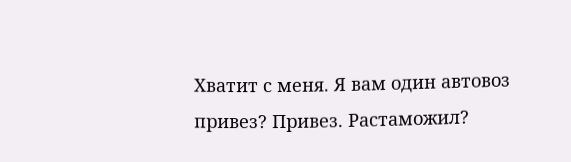Хватит с меня. Я вам один автовоз привез? Привез. Растаможил?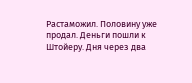Растаможил. Половину уже продал. Деньги пошли к Штойеру. Дня через два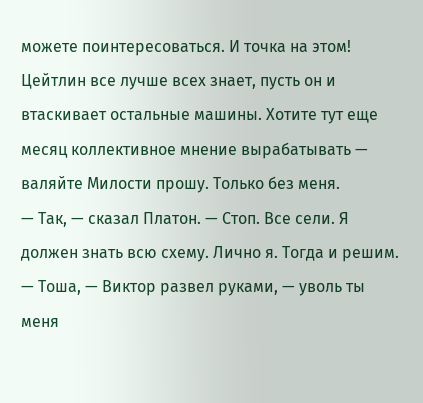можете поинтересоваться. И точка на этом!
Цейтлин все лучше всех знает, пусть он и втаскивает остальные машины. Хотите тут еще месяц коллективное мнение вырабатывать — валяйте Милости прошу. Только без меня.
— Так, — сказал Платон. — Стоп. Все сели. Я должен знать всю схему. Лично я. Тогда и решим.
— Тоша, — Виктор развел руками, — уволь ты меня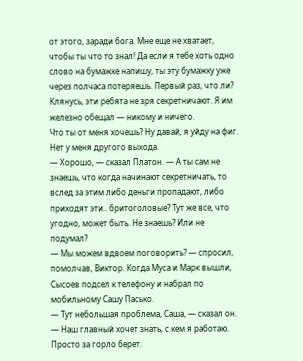от этого, заради бога. Мне еще не хватает, чтобы ты что то знал! Да если я тебе хоть одно слово на бумажке напишу, ты эту бумажку уже через полчаса потеряешь. Первый раз, что ли?
Клянусь, эти ребята не зря секретничают. Я им железно обещал — никому и ничего.
Что ты от меня хочешь? Ну давай, я уйду на фиг. Нет у меня другого выхода.
— Хорошо, — сказал Платон. — А ты сам не знаешь, что когда начинают секретничать, то вслед за этим либо деньги пропадают, либо приходят эти.. бритоголовые? Тут же все, что угодно, может быть. Не знаешь? Или не подумал?
— Мы можем вдвоем поговорить? — спросил, помолчав, Виктор. Когда Муса и Марк вышли, Сысоев подсел к телефону и набрал по мобильному Сашу Пасько.
— Тут небольшая проблема, Саша, — сказал он. — Наш главный хочет знать, с кем я работаю. Просто за горло берет.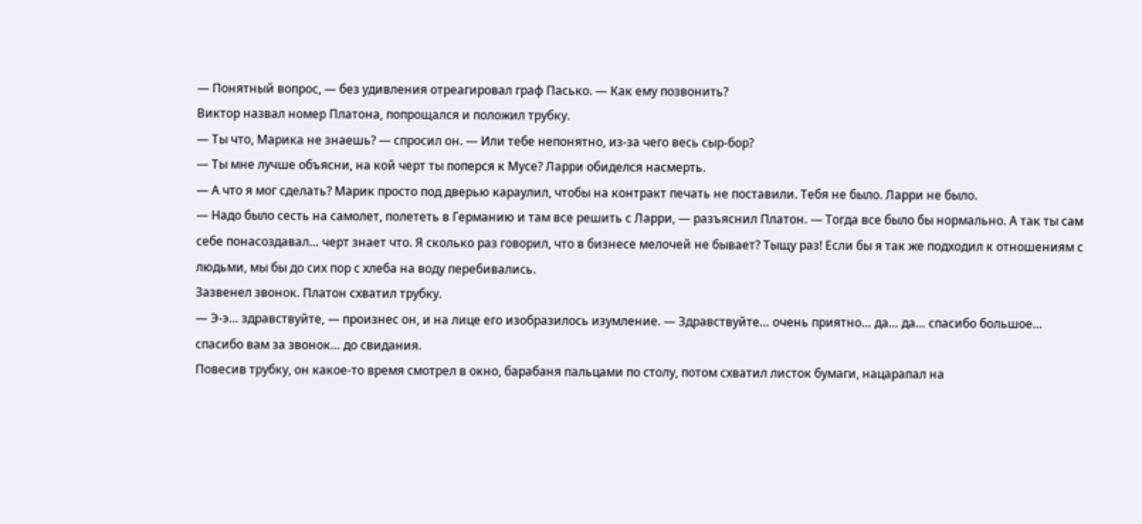— Понятный вопрос, — без удивления отреагировал граф Пасько. — Как ему позвонить?
Виктор назвал номер Платона, попрощался и положил трубку.
— Ты что, Марика не знаешь? — спросил он. — Или тебе непонятно, из-за чего весь сыр-бор?
— Ты мне лучше объясни, на кой черт ты поперся к Мусе? Ларри обиделся насмерть.
— А что я мог сделать? Марик просто под дверью караулил, чтобы на контракт печать не поставили. Тебя не было. Ларри не было.
— Надо было сесть на самолет, полететь в Германию и там все решить с Ларри, — разъяснил Платон. — Тогда все было бы нормально. А так ты сам себе понасоздавал… черт знает что. Я сколько раз говорил, что в бизнесе мелочей не бывает? Тыщу раз! Если бы я так же подходил к отношениям с людьми, мы бы до сих пор с хлеба на воду перебивались.
Зазвенел звонок. Платон схватил трубку.
— Э-э… здравствуйте, — произнес он, и на лице его изобразилось изумление. — Здравствуйте… очень приятно… да… да… спасибо большое… спасибо вам за звонок… до свидания.
Повесив трубку, он какое-то время смотрел в окно, барабаня пальцами по столу, потом схватил листок бумаги, нацарапал на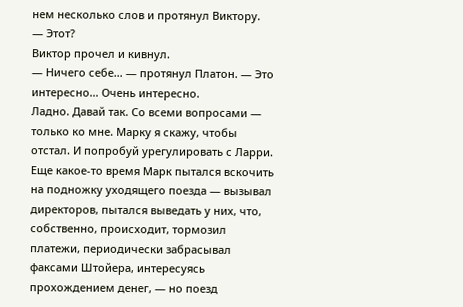нем несколько слов и протянул Виктору.
— Этот?
Виктор прочел и кивнул.
— Ничего себе… — протянул Платон. — Это интересно… Очень интересно.
Ладно. Давай так. Со всеми вопросами — только ко мне. Марку я скажу, чтобы отстал. И попробуй урегулировать с Ларри.
Еще какое-то время Марк пытался вскочить на подножку уходящего поезда — вызывал директоров, пытался выведать у них, что, собственно, происходит, тормозил платежи, периодически забрасывал факсами Штойера, интересуясь прохождением денег, — но поезд